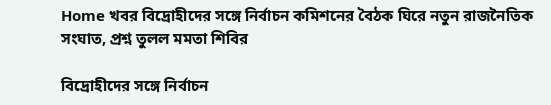Home খবর বিদ্রোহীদের সঙ্গে নির্বাচন কমিশনের বৈঠক ঘিরে নতুন রাজনৈতিক সংঘাত, প্রশ্ন তুলল মমতা শিবির

বিদ্রোহীদের সঙ্গে নির্বাচন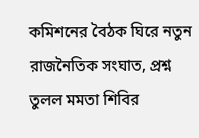কমিশনের বৈঠক ঘিরে নতুন রাজনৈতিক সংঘাত, প্রশ্ন তুলল মমতা শিবির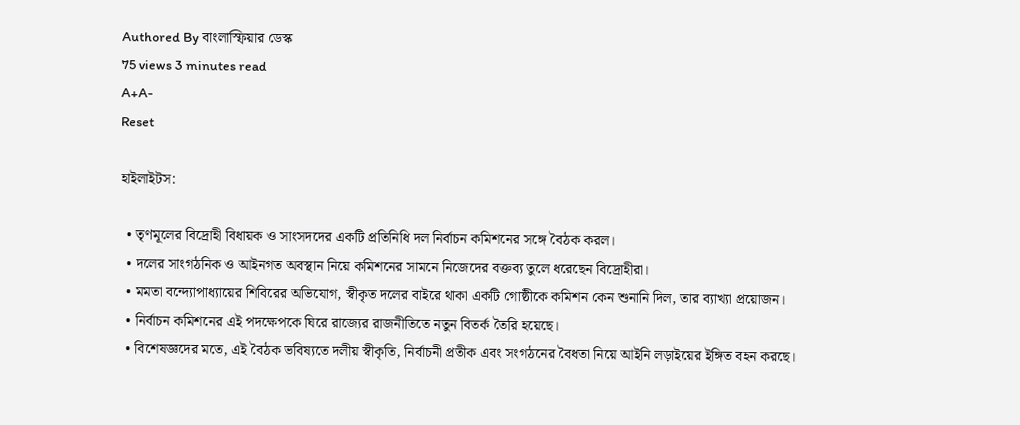Authored By বাংলাস্ফিয়ার ডেস্ক
75 views 3 minutes read
A+A-
Reset

হাইলাইটস:

  • তৃণমূলের বিদ্রোহী বিধায়ক ও সাংসদদের একটি প্রতিনিধি দল নির্বাচন কমিশনের সঙ্গে বৈঠক করল।
  • দলের সাংগঠনিক ও আইনগত অবস্থান নিয়ে কমিশনের সামনে নিজেদের বক্তব্য তুলে ধরেছেন বিদ্রোহীরা।
  • মমতা বন্দ্যোপাধ্যায়ের শিবিরের অভিযোগ, স্বীকৃত দলের বাইরে থাকা একটি গোষ্ঠীকে কমিশন কেন শুনানি দিল, তার ব্যাখ্যা প্রয়োজন।
  • নির্বাচন কমিশনের এই পদক্ষেপকে ঘিরে রাজ্যের রাজনীতিতে নতুন বিতর্ক তৈরি হয়েছে।
  • বিশেষজ্ঞদের মতে, এই বৈঠক ভবিষ্যতে দলীয় স্বীকৃতি, নির্বাচনী প্রতীক এবং সংগঠনের বৈধতা নিয়ে আইনি লড়াইয়ের ইঙ্গিত বহন করছে।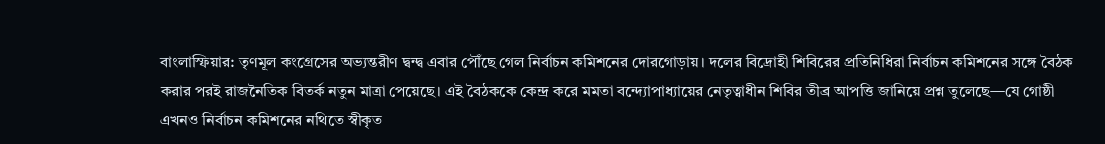বাংলাস্ফিয়ার: তৃণমূল কংগ্রেসের অভ্যন্তরীণ দ্বন্দ্ব এবার পৌঁছে গেল নির্বাচন কমিশনের দোরগোড়ায়। দলের বিদ্রোহী শিবিরের প্রতিনিধিরা নির্বাচন কমিশনের সঙ্গে বৈঠক করার পরই রাজনৈতিক বিতর্ক নতুন মাত্রা পেয়েছে। এই বৈঠককে কেন্দ্র করে মমতা বন্দ্যোপাধ্যায়ের নেতৃত্বাধীন শিবির তীব্র আপত্তি জানিয়ে প্রশ্ন তুলেছে—যে গোষ্ঠী এখনও নির্বাচন কমিশনের নথিতে স্বীকৃত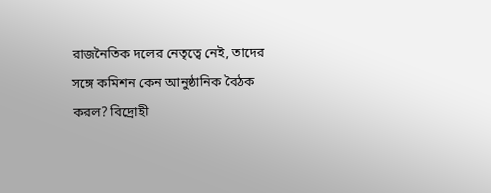রাজনৈতিক দলের নেতৃত্বে নেই, তাদের সঙ্গে কমিশন কেন আনুষ্ঠানিক বৈঠক করল? বিদ্রোহী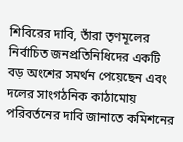শিবিরের দাবি, তাঁরা তৃণমূলের নির্বাচিত জনপ্রতিনিধিদের একটি বড় অংশের সমর্থন পেয়েছেন এবং দলের সাংগঠনিক কাঠামোয় পরিবর্তনের দাবি জানাতে কমিশনের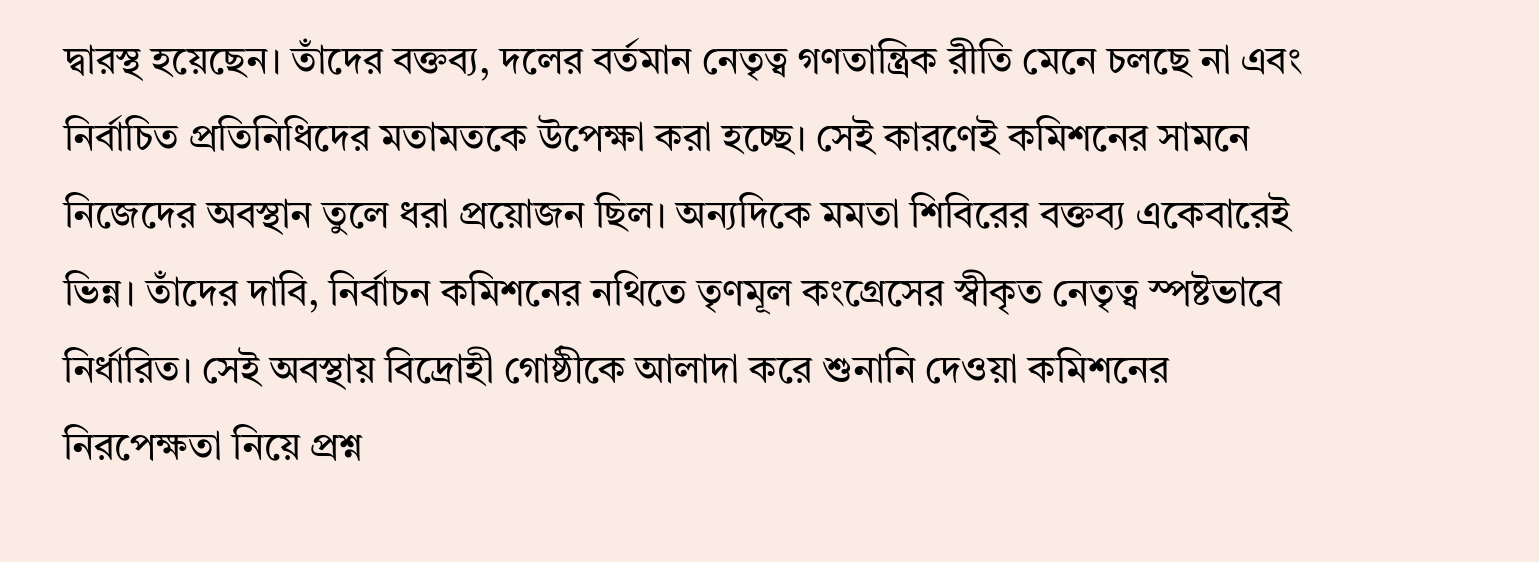দ্বারস্থ হয়েছেন। তাঁদের বক্তব্য, দলের বর্তমান নেতৃত্ব গণতান্ত্রিক রীতি মেনে চলছে না এবং নির্বাচিত প্রতিনিধিদের মতামতকে উপেক্ষা করা হচ্ছে। সেই কারণেই কমিশনের সামনে নিজেদের অবস্থান তুলে ধরা প্রয়োজন ছিল। অন্যদিকে মমতা শিবিরের বক্তব্য একেবারেই ভিন্ন। তাঁদের দাবি, নির্বাচন কমিশনের নথিতে তৃণমূল কংগ্রেসের স্বীকৃত নেতৃত্ব স্পষ্টভাবে নির্ধারিত। সেই অবস্থায় বিদ্রোহী গোষ্ঠীকে আলাদা করে শুনানি দেওয়া কমিশনের নিরপেক্ষতা নিয়ে প্রশ্ন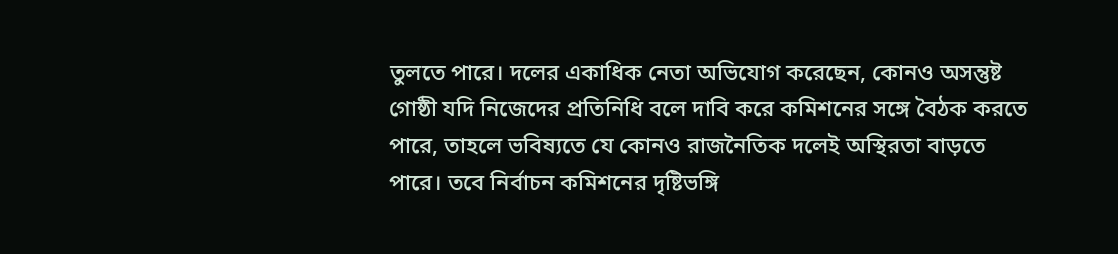তুলতে পারে। দলের একাধিক নেতা অভিযোগ করেছেন, কোনও অসন্তুষ্ট গোষ্ঠী যদি নিজেদের প্রতিনিধি বলে দাবি করে কমিশনের সঙ্গে বৈঠক করতে পারে, তাহলে ভবিষ্যতে যে কোনও রাজনৈতিক দলেই অস্থিরতা বাড়তে পারে। তবে নির্বাচন কমিশনের দৃষ্টিভঙ্গি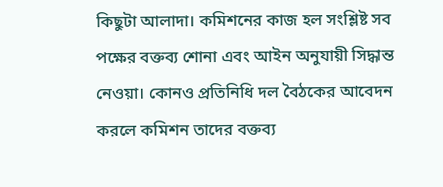কিছুটা আলাদা। কমিশনের কাজ হল সংশ্লিষ্ট সব পক্ষের বক্তব্য শোনা এবং আইন অনুযায়ী সিদ্ধান্ত নেওয়া। কোনও প্রতিনিধি দল বৈঠকের আবেদন করলে কমিশন তাদের বক্তব্য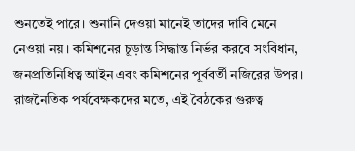শুনতেই পারে। শুনানি দেওয়া মানেই তাদের দাবি মেনে নেওয়া নয়। কমিশনের চূড়ান্ত সিদ্ধান্ত নির্ভর করবে সংবিধান, জনপ্রতিনিধিত্ব আইন এবং কমিশনের পূর্ববর্তী নজিরের উপর। রাজনৈতিক পর্যবেক্ষকদের মতে, এই বৈঠকের গুরুত্ব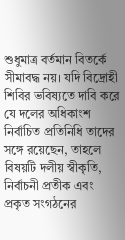শুধুমাত্র বর্তমান বিতর্কে সীমাবদ্ধ নয়। যদি বিদ্রোহী শিবির ভবিষ্যতে দাবি করে যে দলের অধিকাংশ নির্বাচিত প্রতিনিধি তাদের সঙ্গে রয়েছেন, তাহলে বিষয়টি দলীয় স্বীকৃতি, নির্বাচনী প্রতীক এবং প্রকৃত সংগঠনের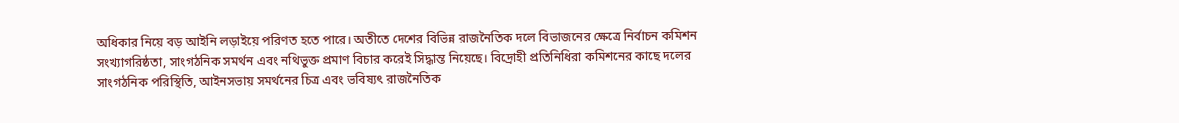অধিকার নিয়ে বড় আইনি লড়াইয়ে পরিণত হতে পারে। অতীতে দেশের বিভিন্ন রাজনৈতিক দলে বিভাজনের ক্ষেত্রে নির্বাচন কমিশন সংখ্যাগরিষ্ঠতা, সাংগঠনিক সমর্থন এবং নথিভুক্ত প্রমাণ বিচার করেই সিদ্ধান্ত নিয়েছে। বিদ্রোহী প্রতিনিধিরা কমিশনের কাছে দলের সাংগঠনিক পরিস্থিতি, আইনসভায় সমর্থনের চিত্র এবং ভবিষ্যৎ রাজনৈতিক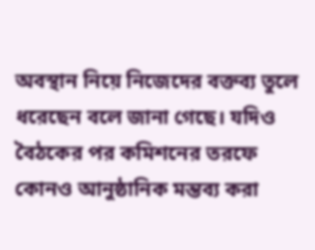অবস্থান নিয়ে নিজেদের বক্তব্য তুলে ধরেছেন বলে জানা গেছে। যদিও বৈঠকের পর কমিশনের তরফে কোনও আনুষ্ঠানিক মন্তব্য করা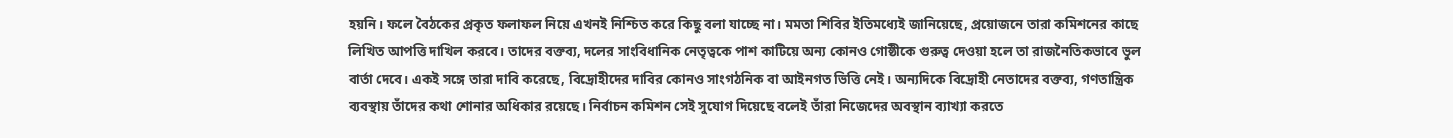হয়নি। ফলে বৈঠকের প্রকৃত ফলাফল নিয়ে এখনই নিশ্চিত করে কিছু বলা যাচ্ছে না। মমতা শিবির ইতিমধ্যেই জানিয়েছে, প্রয়োজনে তারা কমিশনের কাছে লিখিত আপত্তি দাখিল করবে। তাদের বক্তব্য, দলের সাংবিধানিক নেতৃত্বকে পাশ কাটিয়ে অন্য কোনও গোষ্ঠীকে গুরুত্ব দেওয়া হলে তা রাজনৈতিকভাবে ভুল বার্তা দেবে। একই সঙ্গে তারা দাবি করেছে, বিদ্রোহীদের দাবির কোনও সাংগঠনিক বা আইনগত ভিত্তি নেই। অন্যদিকে বিদ্রোহী নেতাদের বক্তব্য, গণতান্ত্রিক ব্যবস্থায় তাঁদের কথা শোনার অধিকার রয়েছে। নির্বাচন কমিশন সেই সুযোগ দিয়েছে বলেই তাঁরা নিজেদের অবস্থান ব্যাখ্যা করতে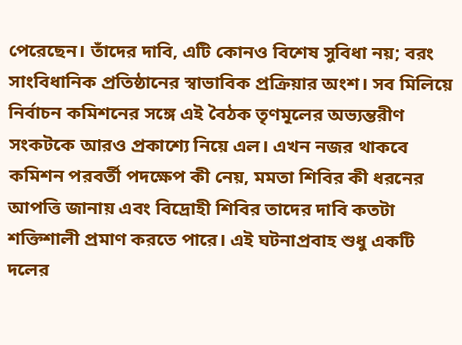পেরেছেন। তাঁদের দাবি, এটি কোনও বিশেষ সুবিধা নয়; বরং সাংবিধানিক প্রতিষ্ঠানের স্বাভাবিক প্রক্রিয়ার অংশ। সব মিলিয়ে নির্বাচন কমিশনের সঙ্গে এই বৈঠক তৃণমূলের অভ্যন্তরীণ সংকটকে আরও প্রকাশ্যে নিয়ে এল। এখন নজর থাকবে কমিশন পরবর্তী পদক্ষেপ কী নেয়, মমতা শিবির কী ধরনের আপত্তি জানায় এবং বিদ্রোহী শিবির তাদের দাবি কতটা শক্তিশালী প্রমাণ করতে পারে। এই ঘটনাপ্রবাহ শুধু একটি দলের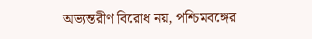অভ্যন্তরীণ বিরোধ নয়, পশ্চিমবঙ্গের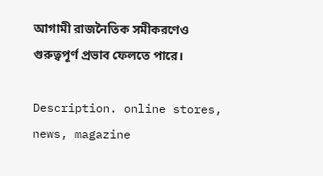আগামী রাজনৈতিক সমীকরণেও গুরুত্বপূর্ণ প্রভাব ফেলতে পারে।

Description. online stores, news, magazine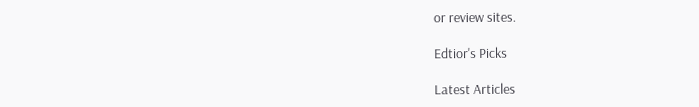or review sites.

Edtior's Picks

Latest Articles